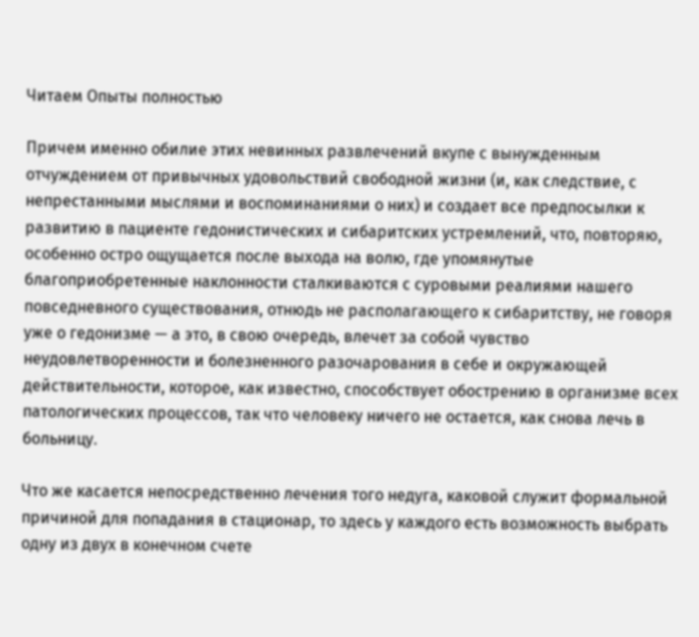Читаем Опыты полностью

Причем именно обилие этих невинных развлечений вкупе с вынужденным отчуждением от привычных удовольствий свободной жизни (и, как следствие, с непрестанными мыслями и воспоминаниями о них) и создает все предпосылки к развитию в пациенте гедонистических и сибаритских устремлений, что, повторяю, особенно остро ощущается после выхода на волю, где упомянутые благоприобретенные наклонности сталкиваются с суровыми реалиями нашего повседневного существования, отнюдь не располагающего к сибаритству, не говоря уже о гедонизме — а это, в свою очередь, влечет за собой чувство неудовлетворенности и болезненного разочарования в себе и окружающей действительности, которое, как известно, способствует обострению в организме всех патологических процессов, так что человеку ничего не остается, как снова лечь в больницу.

Что же касается непосредственно лечения того недуга, каковой служит формальной причиной для попадания в стационар, то здесь у каждого есть возможность выбрать одну из двух в конечном счете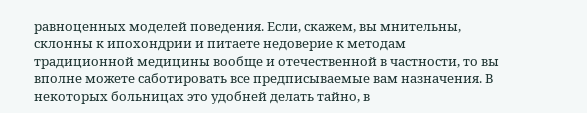равноценных моделей поведения. Если, скажем, вы мнительны, склонны к ипохондрии и питаете недоверие к методам традиционной медицины вообще и отечественной в частности, то вы вполне можете саботировать все предписываемые вам назначения. В некоторых больницах это удобней делать тайно, в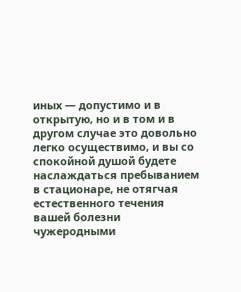иных — допустимо и в открытую, но и в том и в другом случае это довольно легко осуществимо, и вы со спокойной душой будете наслаждаться пребыванием в стационаре, не отягчая естественного течения вашей болезни чужеродными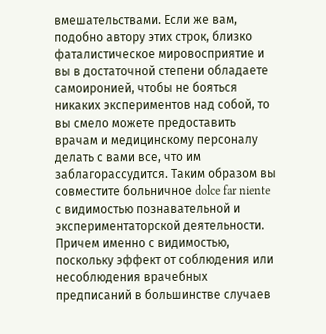вмешательствами. Если же вам, подобно автору этих строк, близко фаталистическое мировосприятие и вы в достаточной степени обладаете самоиронией, чтобы не бояться никаких экспериментов над собой, то вы смело можете предоставить врачам и медицинскому персоналу делать с вами все, что им заблагорассудится. Таким образом вы совместите больничное dolce far niente с видимостью познавательной и экспериментаторской деятельности. Причем именно с видимостью, поскольку эффект от соблюдения или несоблюдения врачебных предписаний в большинстве случаев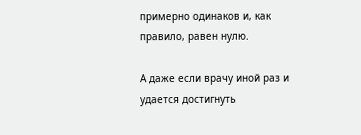примерно одинаков и, как правило, равен нулю.

А даже если врачу иной раз и удается достигнуть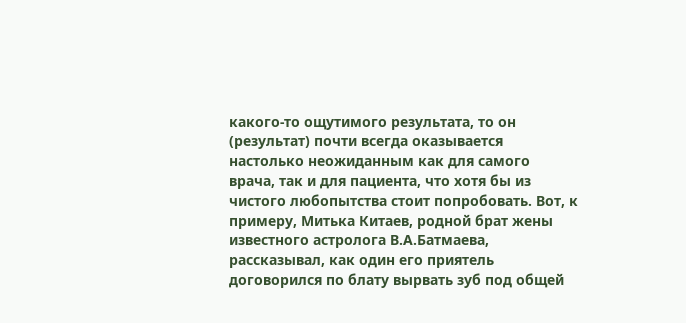какого-то ощутимого результата, то он (результат) почти всегда оказывается настолько неожиданным как для самого врача, так и для пациента, что хотя бы из чистого любопытства стоит попробовать. Вот, к примеру, Митька Китаев, родной брат жены известного астролога В.А.Батмаева, рассказывал, как один его приятель договорился по блату вырвать зуб под общей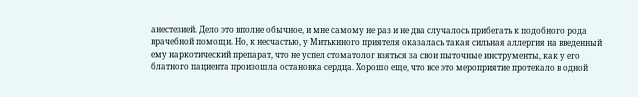анестезией. Дело это вполне обычное, и мне самому не раз и не два случалось прибегать к подобного рода врачебной помощи. Но, к несчастью, у Митькиного приятеля оказалась такая сильная аллергия на введенный ему наркотический препарат, что не успел стоматолог взяться за свои пыточные инструменты, как у его блатного пациента произошла остановка сердца. Хорошо еще, что все это мероприятие протекало в одной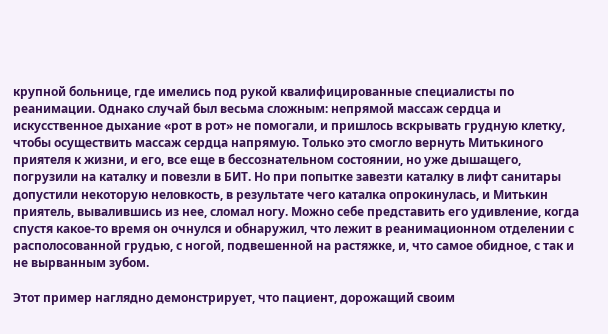крупной больнице, где имелись под рукой квалифицированные специалисты по реанимации. Однако случай был весьма сложным: непрямой массаж сердца и искусственное дыхание «рот в рот» не помогали, и пришлось вскрывать грудную клетку, чтобы осуществить массаж сердца напрямую. Только это смогло вернуть Митькиного приятеля к жизни, и его, все еще в бессознательном состоянии, но уже дышащего, погрузили на каталку и повезли в БИТ. Но при попытке завезти каталку в лифт санитары допустили некоторую неловкость, в результате чего каталка опрокинулась, и Митькин приятель, вывалившись из нее, сломал ногу. Можно себе представить его удивление, когда спустя какое-то время он очнулся и обнаружил, что лежит в реанимационном отделении с располосованной грудью, с ногой, подвешенной на растяжке, и, что самое обидное, с так и не вырванным зубом.

Этот пример наглядно демонстрирует, что пациент, дорожащий своим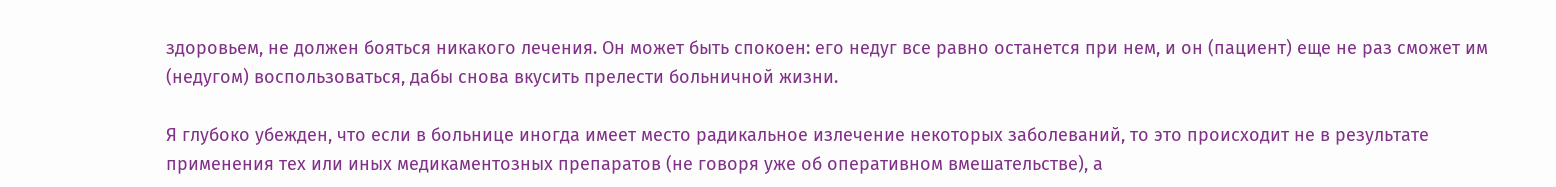здоровьем, не должен бояться никакого лечения. Он может быть спокоен: его недуг все равно останется при нем, и он (пациент) еще не раз сможет им (недугом) воспользоваться, дабы снова вкусить прелести больничной жизни.

Я глубоко убежден, что если в больнице иногда имеет место радикальное излечение некоторых заболеваний, то это происходит не в результате применения тех или иных медикаментозных препаратов (не говоря уже об оперативном вмешательстве), а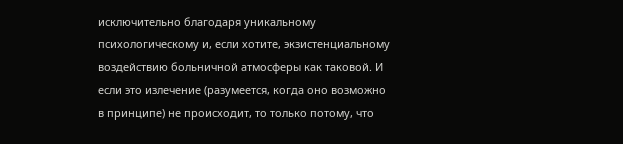исключительно благодаря уникальному психологическому и, если хотите, экзистенциальному воздействию больничной атмосферы как таковой. И если это излечение (разумеется, когда оно возможно в принципе) не происходит, то только потому, что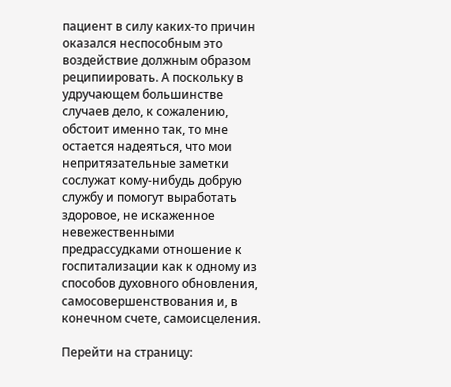пациент в силу каких-то причин оказался неспособным это воздействие должным образом реципиировать. А поскольку в удручающем большинстве случаев дело, к сожалению, обстоит именно так, то мне остается надеяться, что мои непритязательные заметки сослужат кому-нибудь добрую службу и помогут выработать здоровое, не искаженное невежественными предрассудками отношение к госпитализации как к одному из способов духовного обновления, самосовершенствования и, в конечном счете, самоисцеления.

Перейти на страницу: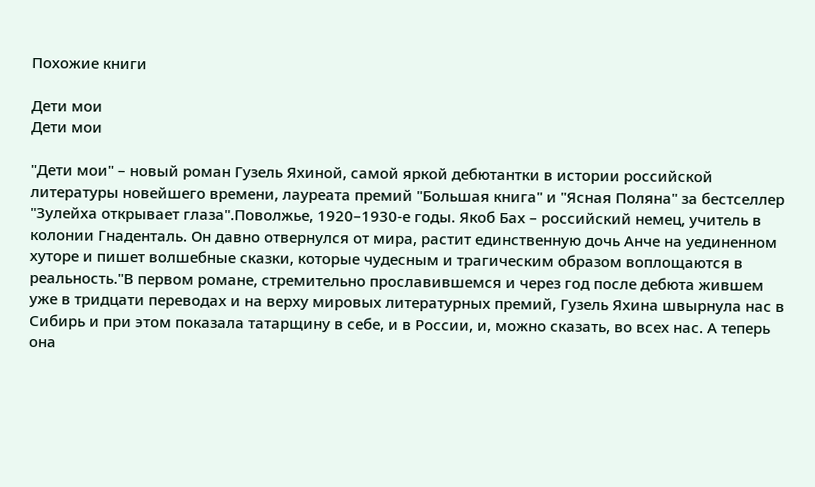Похожие книги

Дети мои
Дети мои

"Дети мои" – новый роман Гузель Яхиной, самой яркой дебютантки в истории российской литературы новейшего времени, лауреата премий "Большая книга" и "Ясная Поляна" за бестселлер "Зулейха открывает глаза".Поволжье, 1920–1930-е годы. Якоб Бах – российский немец, учитель в колонии Гнаденталь. Он давно отвернулся от мира, растит единственную дочь Анче на уединенном хуторе и пишет волшебные сказки, которые чудесным и трагическим образом воплощаются в реальность."В первом романе, стремительно прославившемся и через год после дебюта жившем уже в тридцати переводах и на верху мировых литературных премий, Гузель Яхина швырнула нас в Сибирь и при этом показала татарщину в себе, и в России, и, можно сказать, во всех нас. А теперь она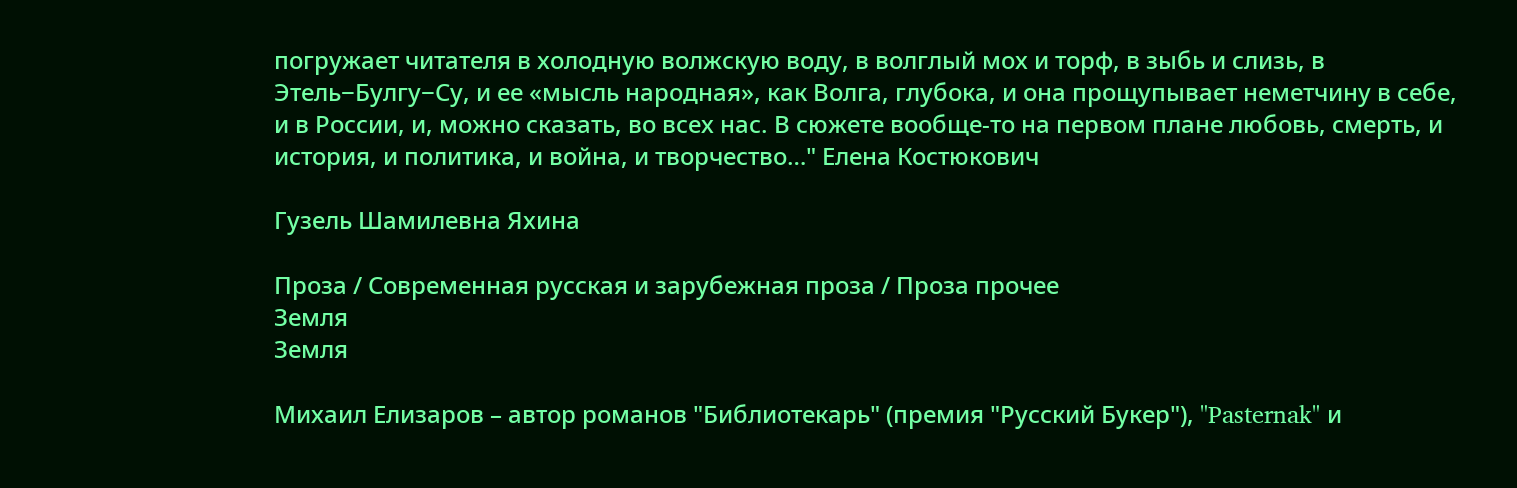погружает читателя в холодную волжскую воду, в волглый мох и торф, в зыбь и слизь, в Этель−Булгу−Су, и ее «мысль народная», как Волга, глубока, и она прощупывает неметчину в себе, и в России, и, можно сказать, во всех нас. В сюжете вообще-то на первом плане любовь, смерть, и история, и политика, и война, и творчество…" Елена Костюкович

Гузель Шамилевна Яхина

Проза / Современная русская и зарубежная проза / Проза прочее
Земля
Земля

Михаил Елизаров – автор романов "Библиотекарь" (премия "Русский Букер"), "Pasternak" и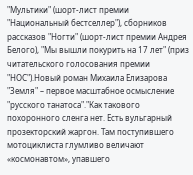"Мультики" (шорт-лист премии "Национальный бестселлер"), сборников рассказов "Ногти" (шорт-лист премии Андрея Белого), "Мы вышли покурить на 17 лет" (приз читательского голосования премии "НОС").Новый роман Михаила Елизарова "Земля" – первое масштабное осмысление "русского танатоса"."Как такового похоронного сленга нет. Есть вульгарный прозекторский жаргон. Там поступившего мотоциклиста глумливо величают «космонавтом», упавшего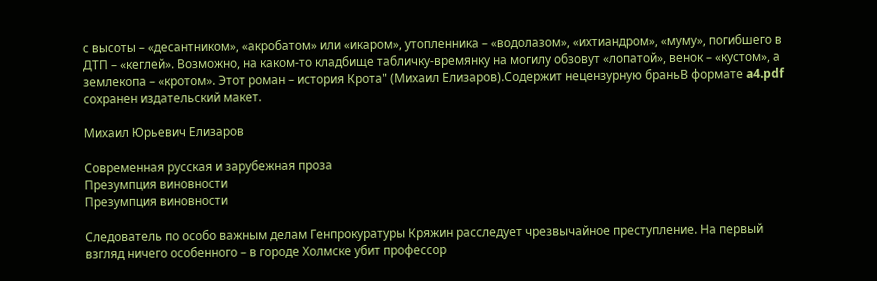с высоты – «десантником», «акробатом» или «икаром», утопленника – «водолазом», «ихтиандром», «муму», погибшего в ДТП – «кеглей». Возможно, на каком-то кладбище табличку-времянку на могилу обзовут «лопатой», венок – «кустом», а землекопа – «кротом». Этот роман – история Крота" (Михаил Елизаров).Содержит нецензурную браньВ формате a4.pdf сохранен издательский макет.

Михаил Юрьевич Елизаров

Современная русская и зарубежная проза
Презумпция виновности
Презумпция виновности

Следователь по особо важным делам Генпрокуратуры Кряжин расследует чрезвычайное преступление. На первый взгляд ничего особенного – в городе Холмске убит профессор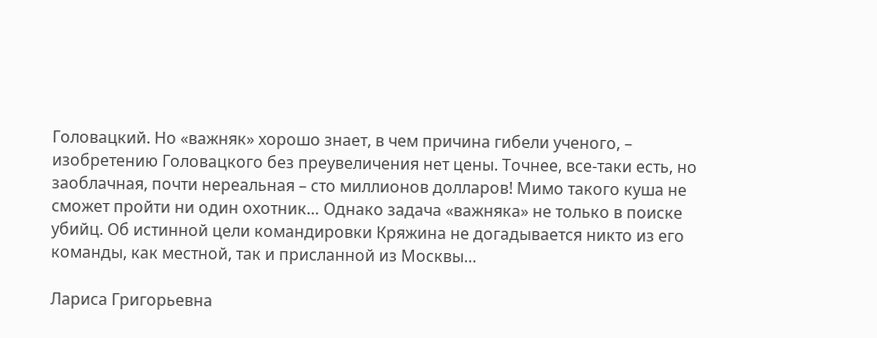Головацкий. Но «важняк» хорошо знает, в чем причина гибели ученого, – изобретению Головацкого без преувеличения нет цены. Точнее, все-таки есть, но заоблачная, почти нереальная – сто миллионов долларов! Мимо такого куша не сможет пройти ни один охотник… Однако задача «важняка» не только в поиске убийц. Об истинной цели командировки Кряжина не догадывается никто из его команды, как местной, так и присланной из Москвы…

Лариса Григорьевна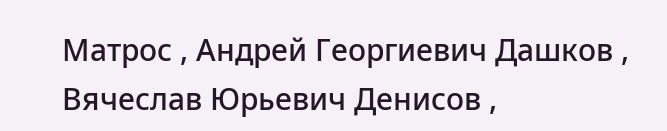Матрос , Андрей Георгиевич Дашков , Вячеслав Юрьевич Денисов ,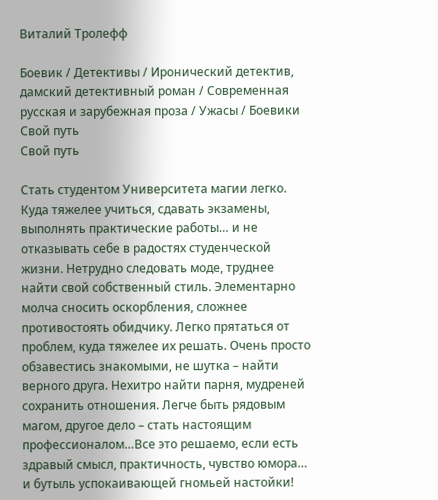Виталий Тролефф

Боевик / Детективы / Иронический детектив, дамский детективный роман / Современная русская и зарубежная проза / Ужасы / Боевики
Свой путь
Свой путь

Стать студентом Университета магии легко. Куда тяжелее учиться, сдавать экзамены, выполнять практические работы… и не отказывать себе в радостях студенческой жизни. Нетрудно следовать моде, труднее найти свой собственный стиль. Элементарно молча сносить оскорбления, сложнее противостоять обидчику. Легко прятаться от проблем, куда тяжелее их решать. Очень просто обзавестись знакомыми, не шутка – найти верного друга. Нехитро найти парня, мудреней сохранить отношения. Легче быть рядовым магом, другое дело – стать настоящим профессионалом…Все это решаемо, если есть здравый смысл, практичность, чувство юмора… и бутыль успокаивающей гномьей настойки!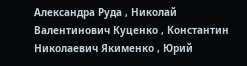Александра Руда , Николай Валентинович Куценко , Константин Николаевич Якименко , Юрий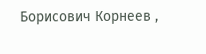Борисович Корнеев ,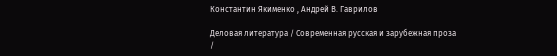Константин Якименко , Андрей В. Гаврилов

Деловая литература / Современная русская и зарубежная проза /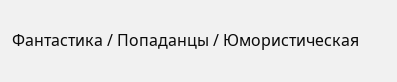Фантастика / Попаданцы / Юмористическая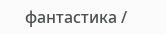фантастика /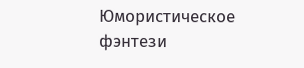Юмористическое фэнтези